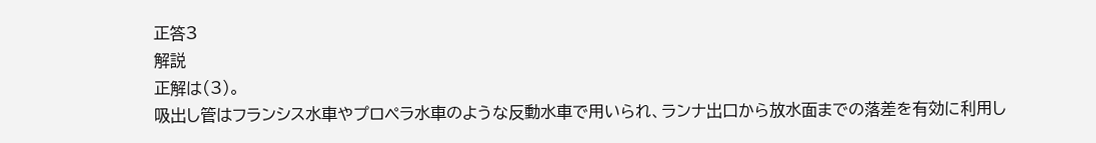正答3
解説
正解は(3)。
吸出し管はフランシス水車やプロペラ水車のような反動水車で用いられ、ランナ出口から放水面までの落差を有効に利用し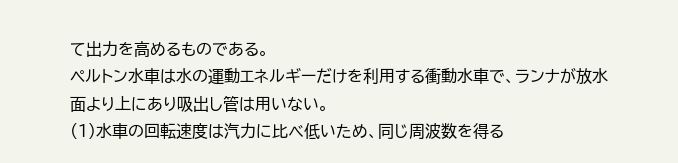て出力を高めるものである。
ペルトン水車は水の運動エネルギーだけを利用する衝動水車で、ランナが放水面より上にあり吸出し管は用いない。
(1)水車の回転速度は汽力に比べ低いため、同じ周波数を得る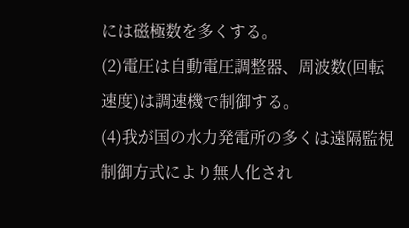には磁極数を多くする。
(2)電圧は自動電圧調整器、周波数(回転速度)は調速機で制御する。
(4)我が国の水力発電所の多くは遠隔監視制御方式により無人化され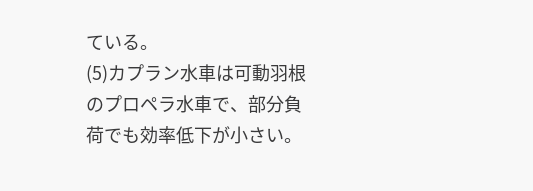ている。
(5)カプラン水車は可動羽根のプロペラ水車で、部分負荷でも効率低下が小さい。